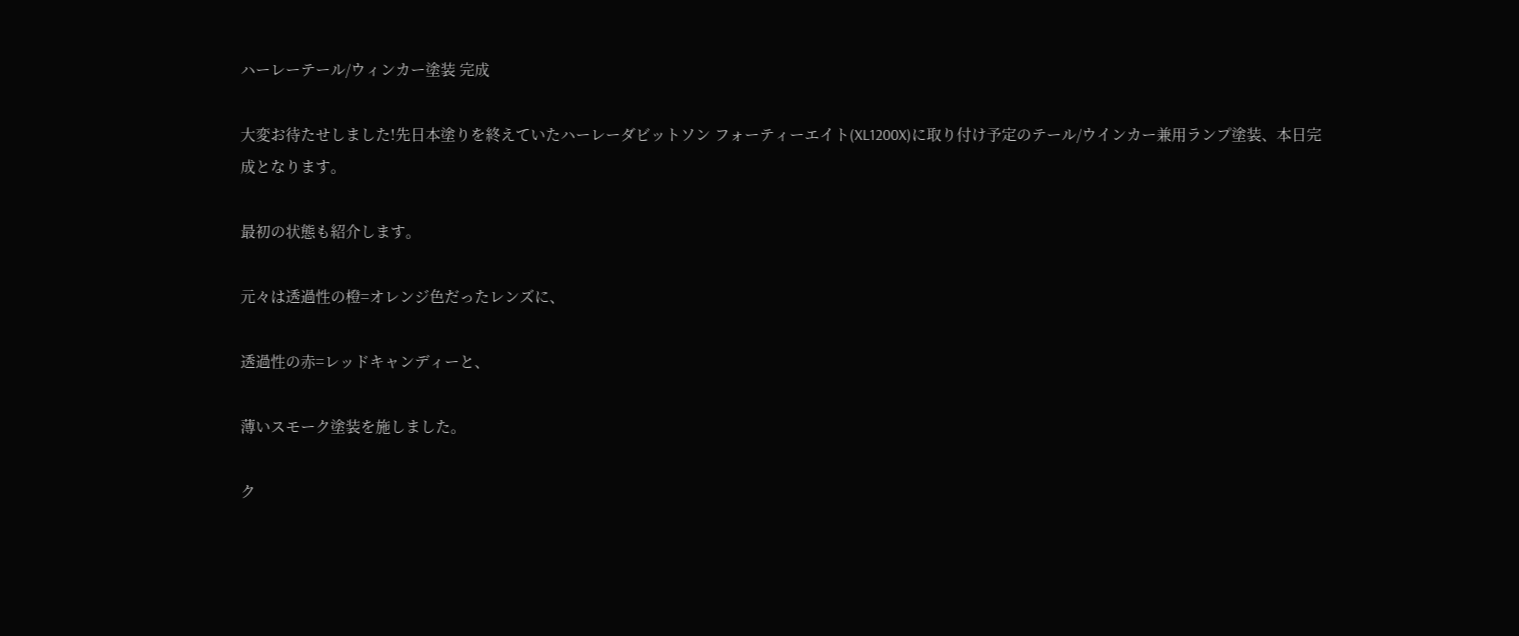ハーレーテール/ウィンカー塗装 完成

大変お待たせしました!先日本塗りを終えていたハーレーダビットソン フォーティーエイト(XL1200X)に取り付け予定のテール/ウインカー兼用ランプ塗装、本日完成となります。

最初の状態も紹介します。

元々は透過性の橙=オレンジ色だったレンズに、

透過性の赤=レッドキャンディーと、

薄いスモーク塗装を施しました。

ク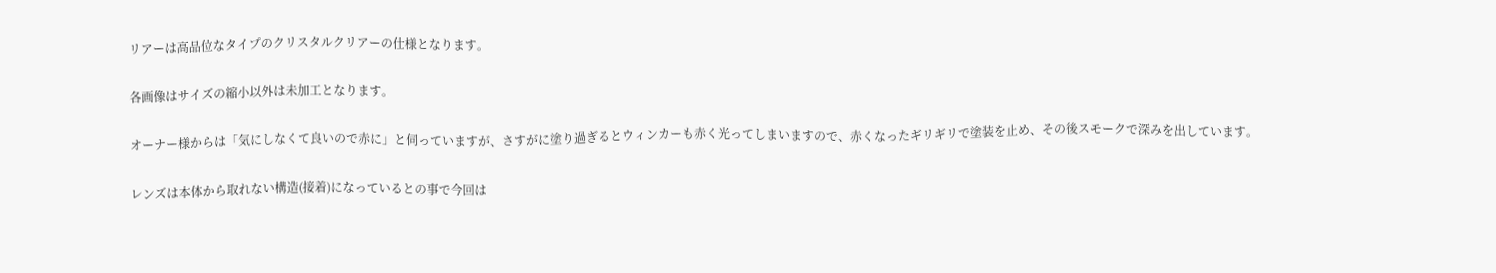リアーは高品位なタイプのクリスタルクリアーの仕様となります。

各画像はサイズの縮小以外は未加工となります。

オーナー様からは「気にしなくて良いので赤に」と伺っていますが、さすがに塗り過ぎるとウィンカーも赤く光ってしまいますので、赤くなったギリギリで塗装を止め、その後スモークで深みを出しています。

レンズは本体から取れない構造(接着)になっているとの事で今回は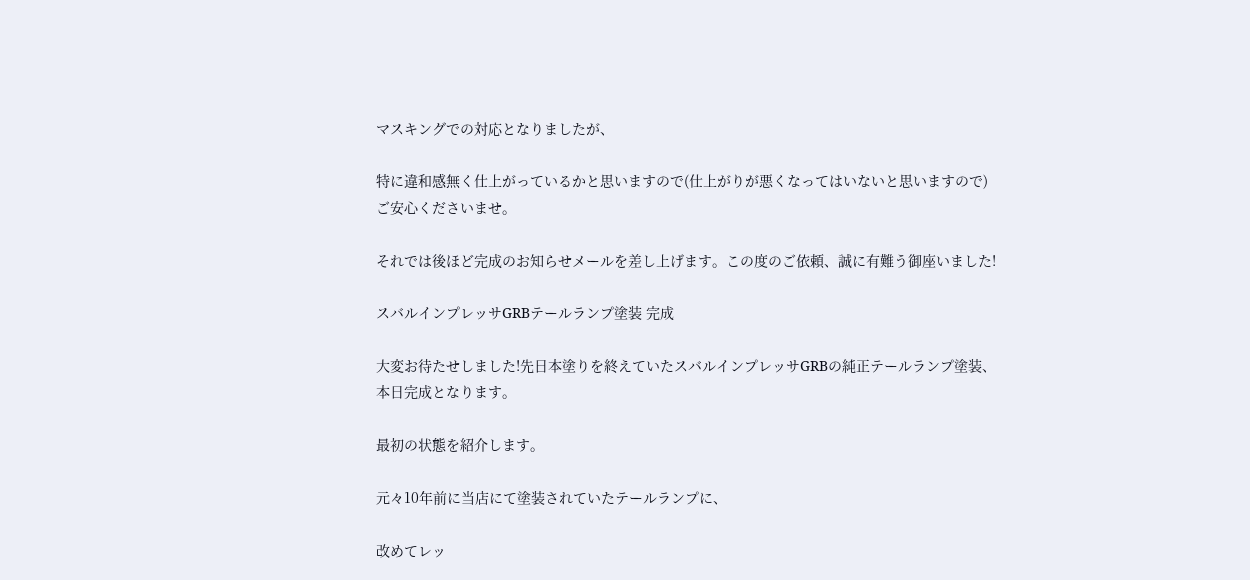マスキングでの対応となりましたが、

特に違和感無く仕上がっているかと思いますので(仕上がりが悪くなってはいないと思いますので)ご安心くださいませ。

それでは後ほど完成のお知らせメールを差し上げます。この度のご依頼、誠に有難う御座いました!

スバルインプレッサGRBテールランプ塗装 完成

大変お待たせしました!先日本塗りを終えていたスバルインプレッサGRBの純正テールランプ塗装、本日完成となります。

最初の状態を紹介します。

元々10年前に当店にて塗装されていたテールランプに、

改めてレッ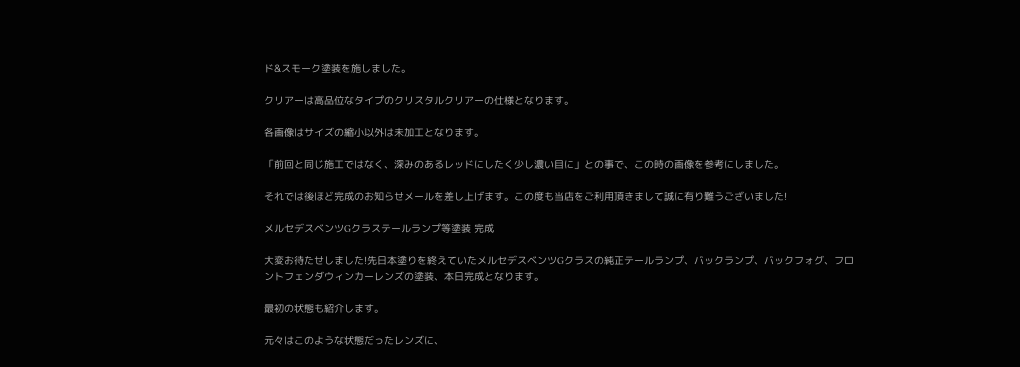ド&スモーク塗装を施しました。

クリアーは高品位なタイプのクリスタルクリアーの仕様となります。

各画像はサイズの縮小以外は未加工となります。

「前回と同じ施工ではなく、深みのあるレッドにしたく少し濃い目に」との事で、この時の画像を参考にしました。

それでは後ほど完成のお知らせメールを差し上げます。この度も当店をご利用頂きまして誠に有り難うございました!

メルセデスベンツGクラステールランプ等塗装 完成

大変お待たせしました!先日本塗りを終えていたメルセデスベンツGクラスの純正テールランプ、バックランプ、バックフォグ、フロントフェンダウィンカーレンズの塗装、本日完成となります。

最初の状態も紹介します。

元々はこのような状態だったレンズに、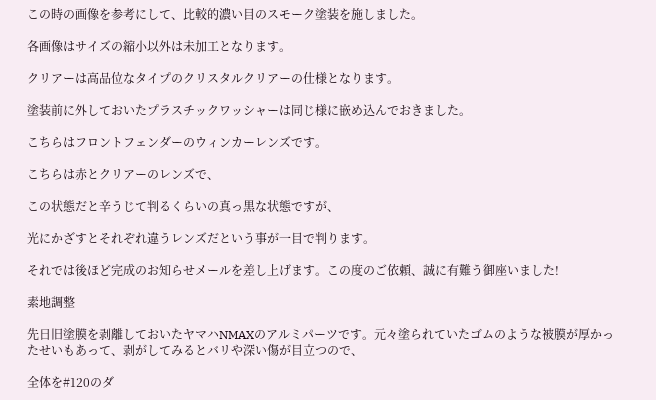この時の画像を参考にして、比較的濃い目のスモーク塗装を施しました。

各画像はサイズの縮小以外は未加工となります。

クリアーは高品位なタイプのクリスタルクリアーの仕様となります。

塗装前に外しておいたプラスチックワッシャーは同じ様に嵌め込んでおきました。

こちらはフロントフェンダーのウィンカーレンズです。

こちらは赤とクリアーのレンズで、

この状態だと辛うじて判るくらいの真っ黒な状態ですが、

光にかざすとそれぞれ違うレンズだという事が一目で判ります。

それでは後ほど完成のお知らせメールを差し上げます。この度のご依頼、誠に有難う御座いました!

素地調整

先日旧塗膜を剥離しておいたヤマハNMAXのアルミパーツです。元々塗られていたゴムのような被膜が厚かったせいもあって、剥がしてみるとバリや深い傷が目立つので、

全体を#120のダ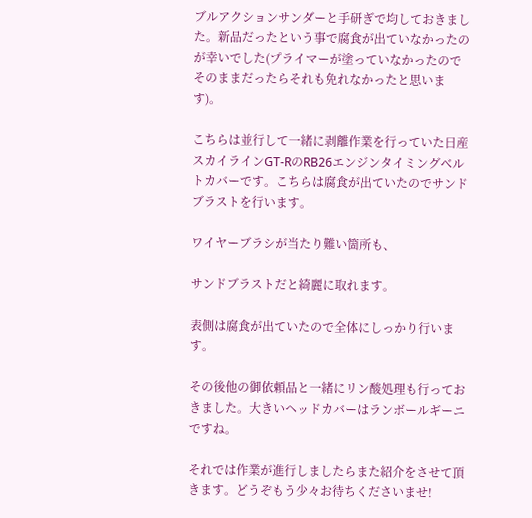ブルアクションサンダーと手研ぎで均しておきました。新品だったという事で腐食が出ていなかったのが幸いでした(プライマーが塗っていなかったのでそのままだったらそれも免れなかったと思います)。

こちらは並行して一緒に剥離作業を行っていた日産スカイラインGT-RのRB26エンジンタイミングベルトカバーです。こちらは腐食が出ていたのでサンドブラストを行います。

ワイヤーブラシが当たり難い箇所も、

サンドブラストだと綺麗に取れます。

表側は腐食が出ていたので全体にしっかり行います。

その後他の御依頼品と一緒にリン酸処理も行っておきました。大きいヘッドカバーはランボールギーニですね。

それでは作業が進行しましたらまた紹介をさせて頂きます。どうぞもう少々お待ちくださいませ!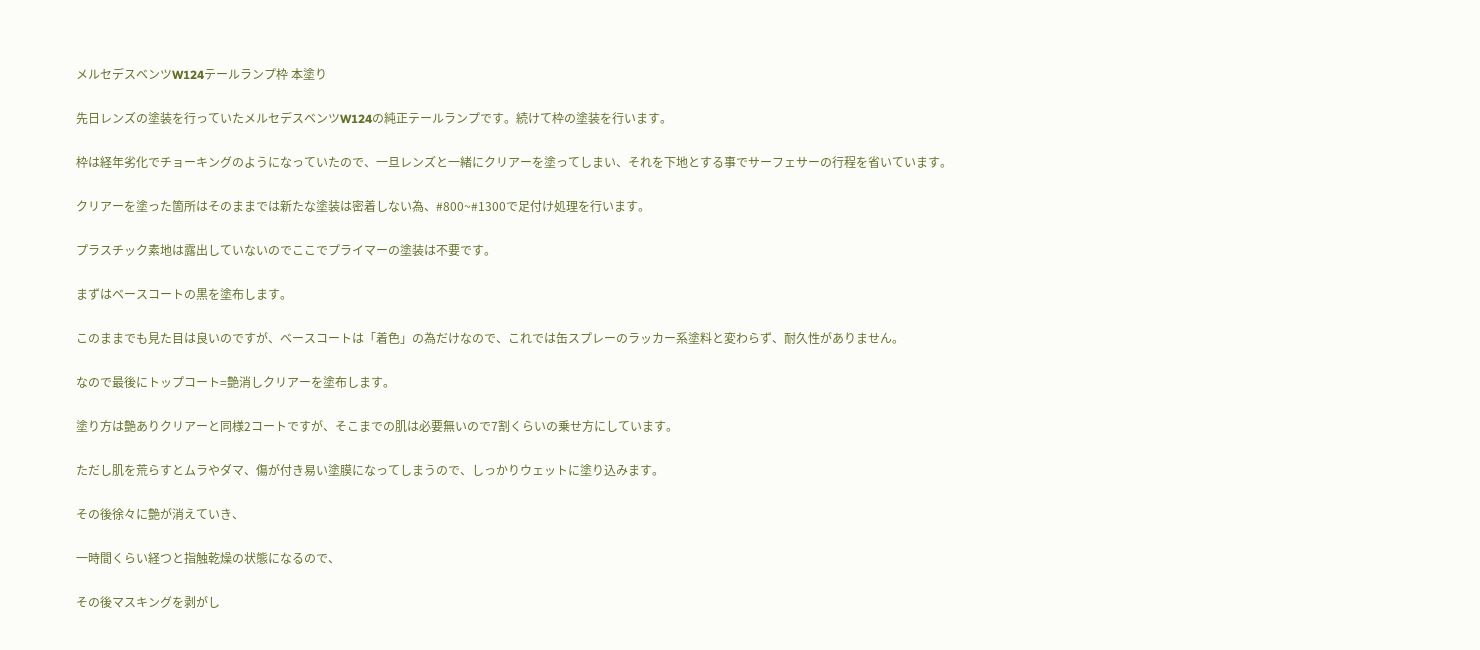メルセデスベンツW124テールランプ枠 本塗り

先日レンズの塗装を行っていたメルセデスベンツW124の純正テールランプです。続けて枠の塗装を行います。

枠は経年劣化でチョーキングのようになっていたので、一旦レンズと一緒にクリアーを塗ってしまい、それを下地とする事でサーフェサーの行程を省いています。

クリアーを塗った箇所はそのままでは新たな塗装は密着しない為、#800~#1300で足付け処理を行います。

プラスチック素地は露出していないのでここでプライマーの塗装は不要です。

まずはベースコートの黒を塗布します。

このままでも見た目は良いのですが、ベースコートは「着色」の為だけなので、これでは缶スプレーのラッカー系塗料と変わらず、耐久性がありません。

なので最後にトップコート=艶消しクリアーを塗布します。

塗り方は艶ありクリアーと同様2コートですが、そこまでの肌は必要無いので7割くらいの乗せ方にしています。

ただし肌を荒らすとムラやダマ、傷が付き易い塗膜になってしまうので、しっかりウェットに塗り込みます。

その後徐々に艶が消えていき、

一時間くらい経つと指触乾燥の状態になるので、

その後マスキングを剥がし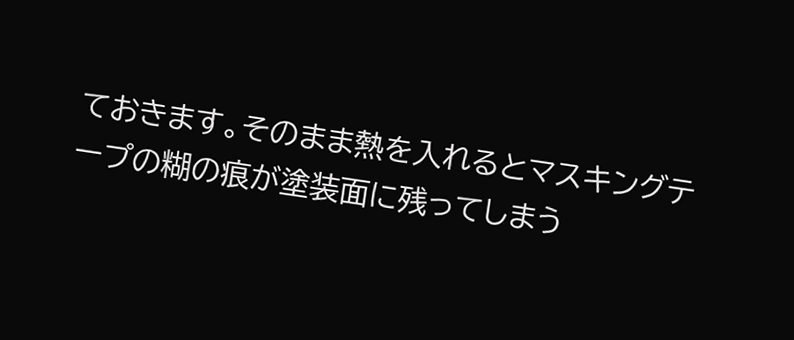ておきます。そのまま熱を入れるとマスキングテープの糊の痕が塗装面に残ってしまう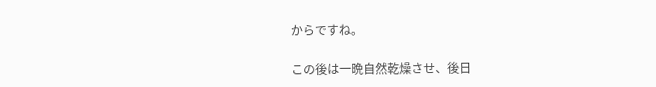からですね。

この後は一晩自然乾燥させ、後日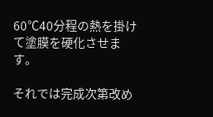60℃40分程の熱を掛けて塗膜を硬化させます。

それでは完成次第改め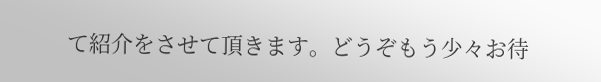て紹介をさせて頂きます。どうぞもう少々お待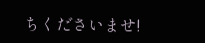ちくださいませ!